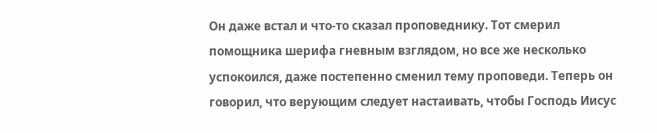Он даже встал и что-то сказал проповеднику. Тот смерил помощника шерифа гневным взглядом, но все же несколько успокоился, даже постепенно сменил тему проповеди. Теперь он говорил, что верующим следует настаивать, чтобы Господь Иисус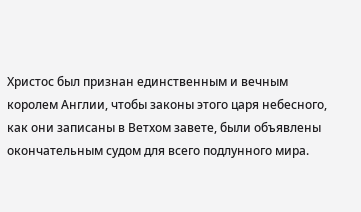Христос был признан единственным и вечным королем Англии, чтобы законы этого царя небесного, как они записаны в Ветхом завете, были объявлены окончательным судом для всего подлунного мира.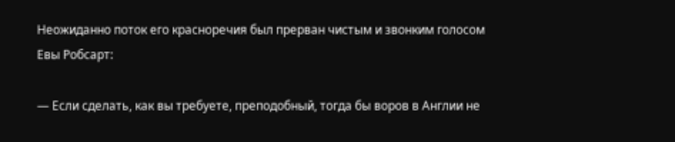Неожиданно поток его красноречия был прерван чистым и звонким голосом Евы Робсарт:

— Если сделать, как вы требуете, преподобный, тогда бы воров в Англии не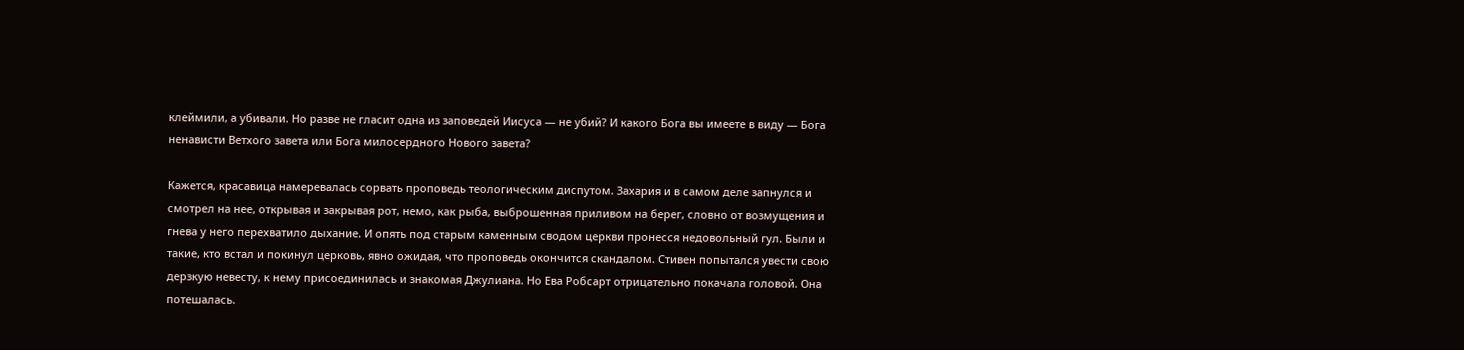клеймили, а убивали. Но разве не гласит одна из заповедей Иисуса — не убий? И какого Бога вы имеете в виду — Бога ненависти Ветхого завета или Бога милосердного Нового завета?

Кажется, красавица намеревалась сорвать проповедь теологическим диспутом. Захария и в самом деле запнулся и смотрел на нее, открывая и закрывая рот, немо, как рыба, выброшенная приливом на берег, словно от возмущения и гнева у него перехватило дыхание. И опять под старым каменным сводом церкви пронесся недовольный гул. Были и такие, кто встал и покинул церковь, явно ожидая, что проповедь окончится скандалом. Стивен попытался увести свою дерзкую невесту, к нему присоединилась и знакомая Джулиана. Но Ева Робсарт отрицательно покачала головой. Она потешалась.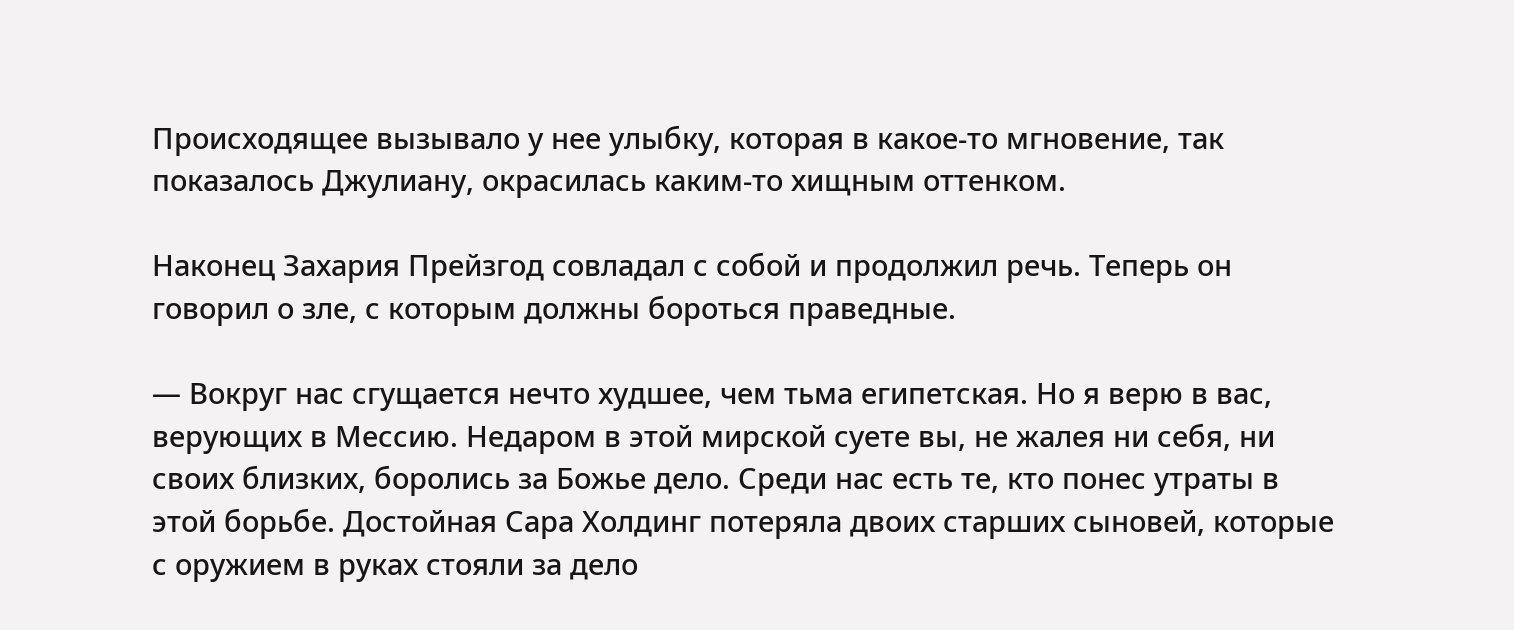Происходящее вызывало у нее улыбку, которая в какое-то мгновение, так показалось Джулиану, окрасилась каким-то хищным оттенком.

Наконец Захария Прейзгод совладал с собой и продолжил речь. Теперь он говорил о зле, с которым должны бороться праведные.

— Вокруг нас сгущается нечто худшее, чем тьма египетская. Но я верю в вас, верующих в Мессию. Недаром в этой мирской суете вы, не жалея ни себя, ни своих близких, боролись за Божье дело. Среди нас есть те, кто понес утраты в этой борьбе. Достойная Сара Холдинг потеряла двоих старших сыновей, которые с оружием в руках стояли за дело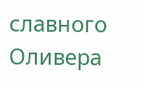славного Оливера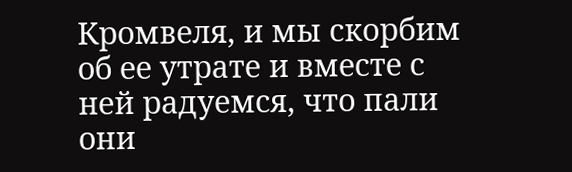Кромвеля, и мы скорбим об ее утрате и вместе с ней радуемся, что пали они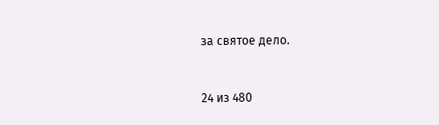за святое дело.



24 из 480